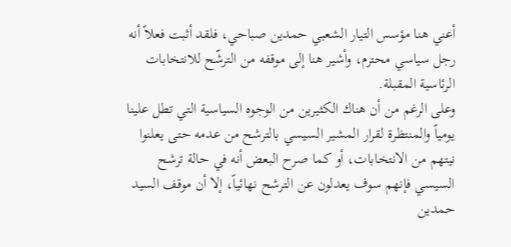أعني هنا مؤسس التيار الشعبي حمدين صباحي، فلقد أثبت فعلاً أنه رجل سياسي محترم، وأشير هنا إلى موقفه من الترشّح للانتخابات الرئاسية المقبلة.
وعلى الرغم من أن هناك الكثيرين من الوجوه السياسية التي تطل علينا يومياً والمنتظرة لقرار المشير السيسي بالترشح من عدمه حتى يعلنوا نيتهم من الانتخابات، أو كما صرح البعض أنه في حالة ترشح السيسي فإنهم سوف يعدلون عن الترشح نهائياً، إلا أن موقف السيد حمدين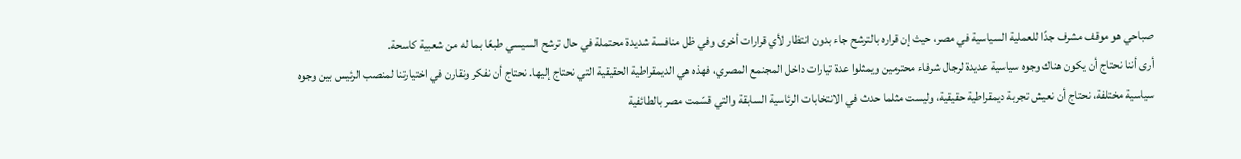صباحي هو موقف مشرف جدًا للعملية السياسية في مصر، حيث إن قراره بالترشح جاء بدون انتظار لأي قرارات أخرى وفي ظل منافسة شديدة محتملة في حال ترشح السيسي طبعًا بما له من شعبية كاسحة.
أرى أننا نحتاج أن يكون هناك وجوه سياسية عديدة لرجال شرفاء محترمين ويمثلوا عدة تيارات داخل المجنمع المصري، فهذه هي الديمقراطية الحقيقية التي نحتاج إليها. نحتاج أن نفكر ونقارن في اختيارتنا لمنصب الرئيس بين وجوه سياسية مختلفة، نحتاج أن نعيش تجربة ديمقراطية حقيقية، وليست مثلما حدث في الانتخابات الرئاسية السابقة والتي قسّمت مصر بالطائفية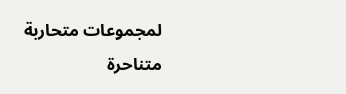لمجموعات متحاربة متناحرة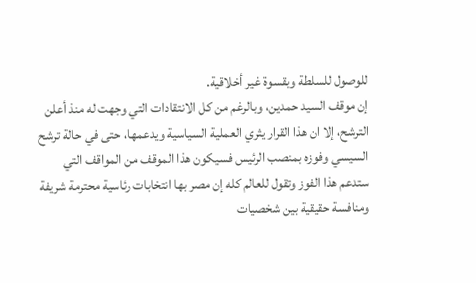للوصول للسلطة وبقسوة غير أخلاقية.
إن موقف السيد حمدين، وبالرغم من كل الانتقادات التي وجهت له منذ أعلن الترشح، إلا ان هذا القرار يثري العملية السياسية ويدعمها، حتى في حالة ترشح السيسي وفوزه بمنصب الرئيس فسيكون هذا الموقف من المواقف التي ستدعم هذا الفوز وتقول للعالم كله إن مصر بها انتخابات رئاسية محترمة شريفة ومنافسة حقيقية بين شخصيات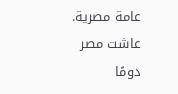عامة مصرية.
عاشت مصر دومًا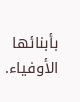بأبنائها الأوفياء.